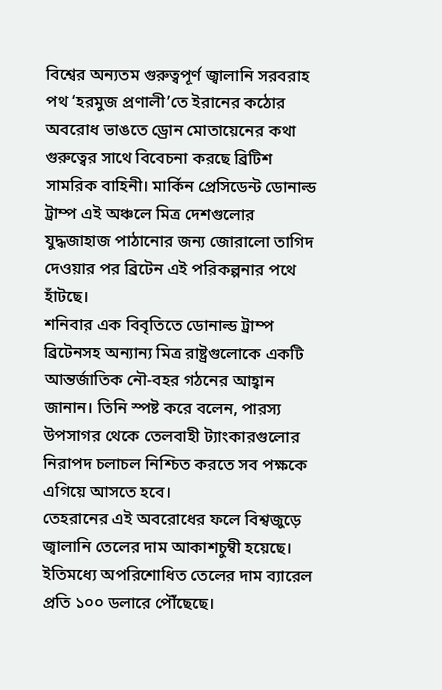বিশ্বের অন্যতম গুরুত্বপূর্ণ জ্বালানি সরবরাহ পথ ‘হরমুজ প্রণালী’তে ইরানের কঠোর অবরোধ ভাঙতে ড্রোন মোতায়েনের কথা গুরুত্বের সাথে বিবেচনা করছে ব্রিটিশ সামরিক বাহিনী। মার্কিন প্রেসিডেন্ট ডোনাল্ড ট্রাম্প এই অঞ্চলে মিত্র দেশগুলোর যুদ্ধজাহাজ পাঠানোর জন্য জোরালো তাগিদ দেওয়ার পর ব্রিটেন এই পরিকল্পনার পথে হাঁটছে।
শনিবার এক বিবৃতিতে ডোনাল্ড ট্রাম্প ব্রিটেনসহ অন্যান্য মিত্র রাষ্ট্রগুলোকে একটি আন্তর্জাতিক নৌ-বহর গঠনের আহ্বান জানান। তিনি স্পষ্ট করে বলেন, পারস্য উপসাগর থেকে তেলবাহী ট্যাংকারগুলোর নিরাপদ চলাচল নিশ্চিত করতে সব পক্ষকে এগিয়ে আসতে হবে।
তেহরানের এই অবরোধের ফলে বিশ্বজুড়ে জ্বালানি তেলের দাম আকাশচুম্বী হয়েছে। ইতিমধ্যে অপরিশোধিত তেলের দাম ব্যারেল প্রতি ১০০ ডলারে পৌঁছেছে।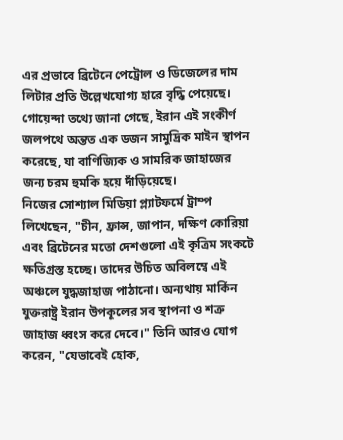এর প্রভাবে ব্রিটেনে পেট্রোল ও ডিজেলের দাম লিটার প্রতি উল্লেখযোগ্য হারে বৃদ্ধি পেয়েছে। গোয়েন্দা তথ্যে জানা গেছে, ইরান এই সংকীর্ণ জলপথে অন্তত এক ডজন সামুদ্রিক মাইন স্থাপন করেছে, যা বাণিজ্যিক ও সামরিক জাহাজের জন্য চরম হুমকি হয়ে দাঁড়িয়েছে।
নিজের সোশ্যাল মিডিয়া প্ল্যাটফর্মে ট্রাম্প লিখেছেন, "চীন, ফ্রান্স, জাপান, দক্ষিণ কোরিয়া এবং ব্রিটেনের মতো দেশগুলো এই কৃত্রিম সংকটে ক্ষতিগ্রস্ত হচ্ছে। তাদের উচিত অবিলম্বে এই অঞ্চলে যুদ্ধজাহাজ পাঠানো। অন্যথায় মার্কিন যুক্তরাষ্ট্র ইরান উপকূলের সব স্থাপনা ও শত্রু জাহাজ ধ্বংস করে দেবে।" তিনি আরও যোগ করেন, "যেভাবেই হোক,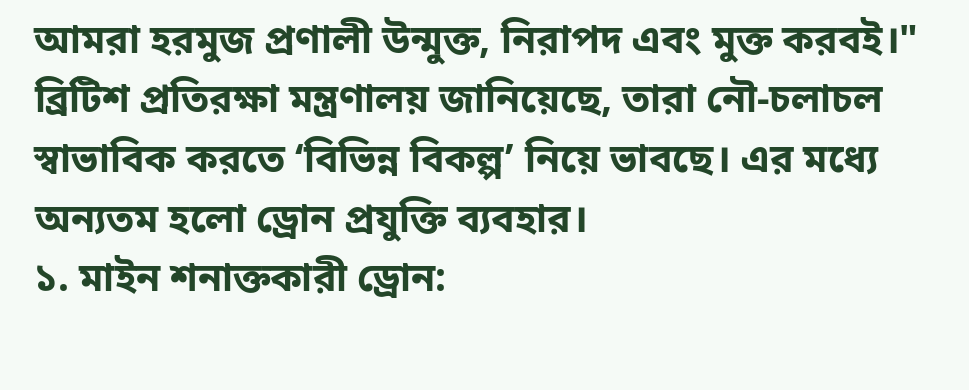আমরা হরমুজ প্রণালী উন্মুক্ত, নিরাপদ এবং মুক্ত করবই।"
ব্রিটিশ প্রতিরক্ষা মন্ত্রণালয় জানিয়েছে, তারা নৌ-চলাচল স্বাভাবিক করতে ‘বিভিন্ন বিকল্প’ নিয়ে ভাবছে। এর মধ্যে অন্যতম হলো ড্রোন প্রযুক্তি ব্যবহার।
১. মাইন শনাক্তকারী ড্রোন: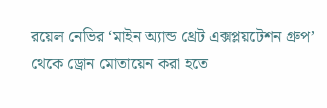রয়েল নেভির ‘মাইন অ্যান্ড থ্রেট এক্সপ্লয়টেশন গ্রুপ’ থেকে ড্রোন মোতায়েন করা হতে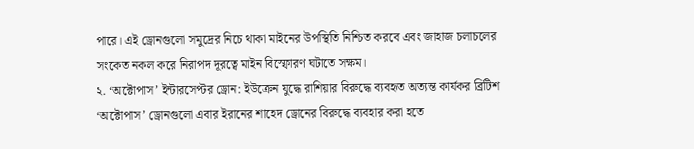পারে। এই ড্রোনগুলো সমুদ্রের নিচে থাকা মাইনের উপস্থিতি নিশ্চিত করবে এবং জাহাজ চলাচলের সংকেত নকল করে নিরাপদ দূরত্বে মাইন বিস্ফোরণ ঘটাতে সক্ষম।
২. ‘অক্টোপাস’ ইন্টারসেপ্টর ড্রোন: ইউক্রেন যুদ্ধে রাশিয়ার বিরুদ্ধে ব্যবহৃত অত্যন্ত কার্যকর ব্রিটিশ ‘অক্টোপাস’ ড্রোনগুলো এবার ইরানের শাহেদ ড্রোনের বিরুদ্ধে ব্যবহার করা হতে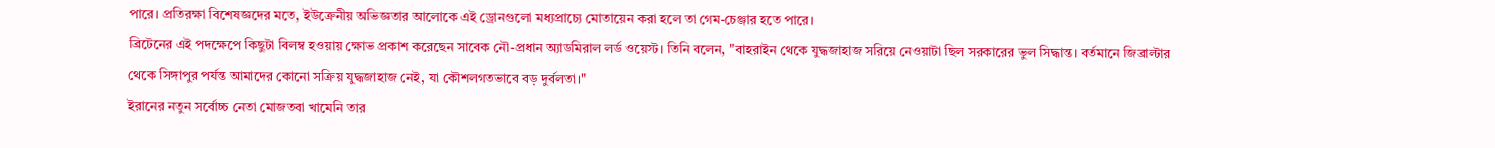পারে। প্রতিরক্ষা বিশেষজ্ঞদের মতে, ইউক্রেনীয় অভিজ্ঞতার আলোকে এই ড্রোনগুলো মধ্যপ্রাচ্যে মোতায়েন করা হলে তা গেম-চেঞ্জার হতে পারে।
ব্রিটেনের এই পদক্ষেপে কিছুটা বিলম্ব হওয়ায় ক্ষোভ প্রকাশ করেছেন সাবেক নৌ-প্রধান অ্যাডমিরাল লর্ড ওয়েস্ট। তিনি বলেন, "বাহরাইন থেকে যুদ্ধজাহাজ সরিয়ে নেওয়াটা ছিল সরকারের ভুল সিদ্ধান্ত। বর্তমানে জিব্রাল্টার থেকে সিঙ্গাপুর পর্যন্ত আমাদের কোনো সক্রিয় যুদ্ধজাহাজ নেই, যা কৌশলগতভাবে বড় দুর্বলতা।"
ইরানের নতুন সর্বোচ্চ নেতা মোজতবা খামেনি তার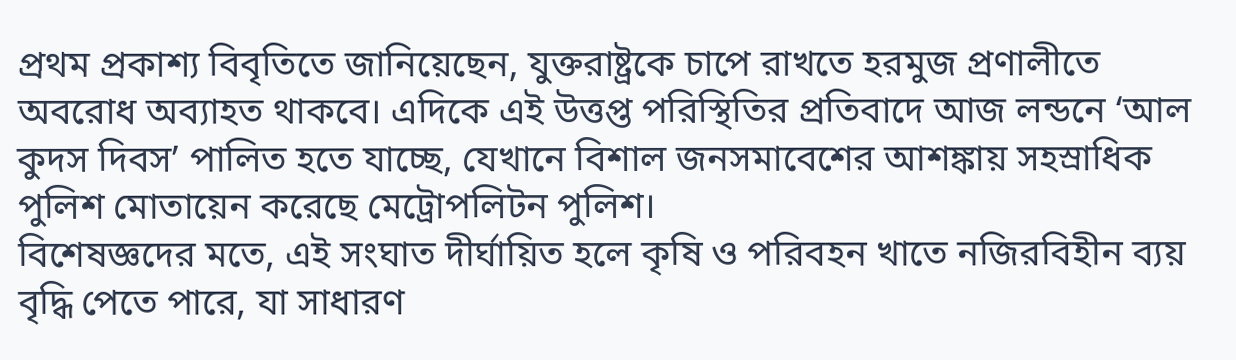প্রথম প্রকাশ্য বিবৃতিতে জানিয়েছেন, যুক্তরাষ্ট্রকে চাপে রাখতে হরমুজ প্রণালীতে অবরোধ অব্যাহত থাকবে। এদিকে এই উত্তপ্ত পরিস্থিতির প্রতিবাদে আজ লন্ডনে ‘আল কুদস দিবস’ পালিত হতে যাচ্ছে, যেখানে বিশাল জনসমাবেশের আশঙ্কায় সহস্রাধিক পুলিশ মোতায়েন করেছে মেট্রোপলিটন পুলিশ।
বিশেষজ্ঞদের মতে, এই সংঘাত দীর্ঘায়িত হলে কৃষি ও পরিবহন খাতে নজিরবিহীন ব্যয় বৃদ্ধি পেতে পারে, যা সাধারণ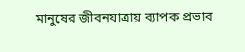মানুষের জীবনযাত্রায় ব্যাপক প্রভাব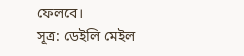ফেলবে।
সূত্র: ডেইলি মেইল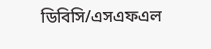ডিবিসি/এসএফএল